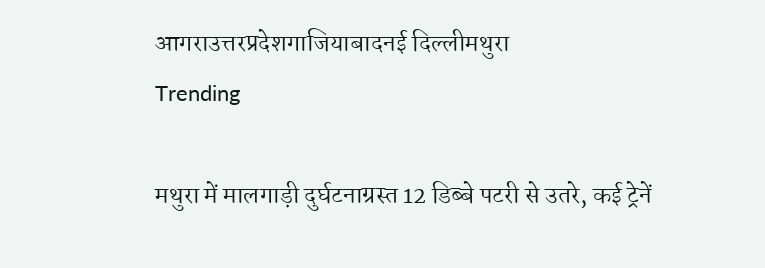आगराउत्तरप्रदेशगाजियाबादनई दिल्लीमथुरा
Trending

मथुरा में मालगाड़ी दुर्घटनाग्रस्त 12 डिब्बे पटरी से उतरे, कई ट्रेनें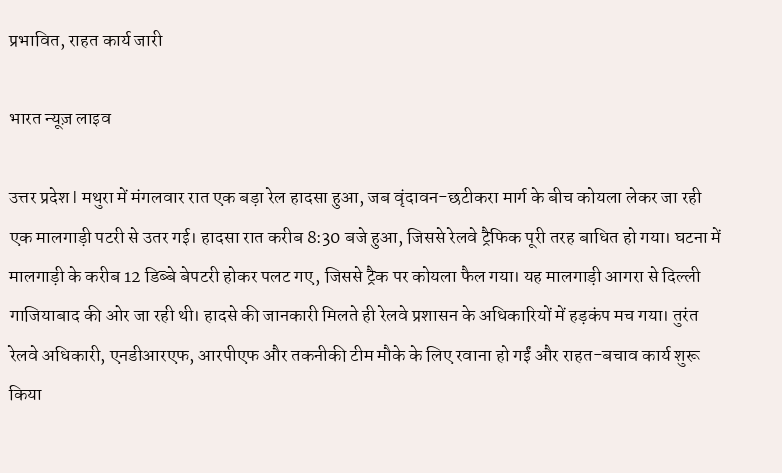प्रभावित, राहत कार्य जारी

भारत न्यूज़ लाइव

उत्तर प्रदेश l मथुरा में मंगलवार रात एक बड़ा रेल हादसा हुआ, जब वृंदावन-छटीकरा मार्ग के बीच कोयला लेकर जा रही एक मालगाड़ी पटरी से उतर गई। हादसा रात करीब 8:30 बजे हुआ, जिससे रेलवे ट्रैफिक पूरी तरह बाधित हो गया। घटना में मालगाड़ी के करीब 12 डिब्बे बेपटरी होकर पलट गए, जिससे ट्रैक पर कोयला फैल गया। यह मालगाड़ी आगरा से दिल्ली गाजियाबाद की ओर जा रही थी। हादसे की जानकारी मिलते ही रेलवे प्रशासन के अधिकारियों में हड़कंप मच गया। तुरंत रेलवे अधिकारी, एनडीआरएफ, आरपीएफ और तकनीकी टीम मौके के लिए रवाना हो गईं और राहत-बचाव कार्य शुरू किया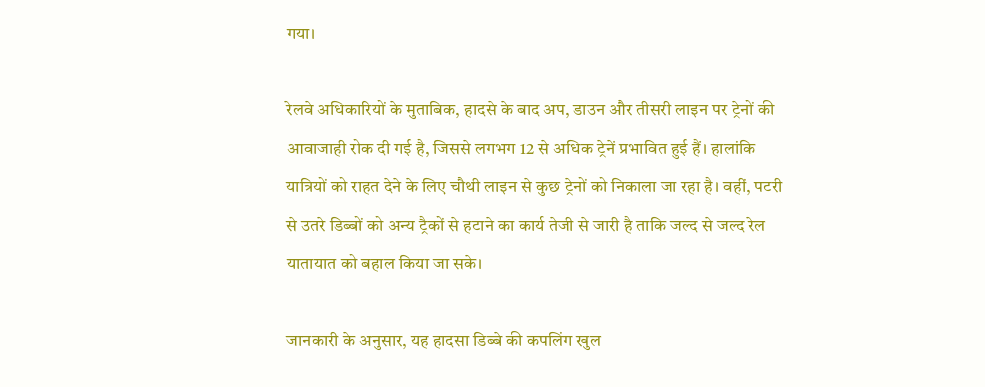गया।

रेलवे अधिकारियों के मुताबिक, हादसे के बाद अप, डाउन और तीसरी लाइन पर ट्रेनों की आवाजाही रोक दी गई है, जिससे लगभग 12 से अधिक ट्रेनें प्रभावित हुई हैं। हालांकि यात्रियों को राहत देने के लिए चौथी लाइन से कुछ ट्रेनों को निकाला जा रहा है। वहीं, पटरी से उतरे डिब्बों को अन्य ट्रैकों से हटाने का कार्य तेजी से जारी है ताकि जल्द से जल्द रेल यातायात को बहाल किया जा सके।

जानकारी के अनुसार, यह हादसा डिब्बे की कपलिंग खुल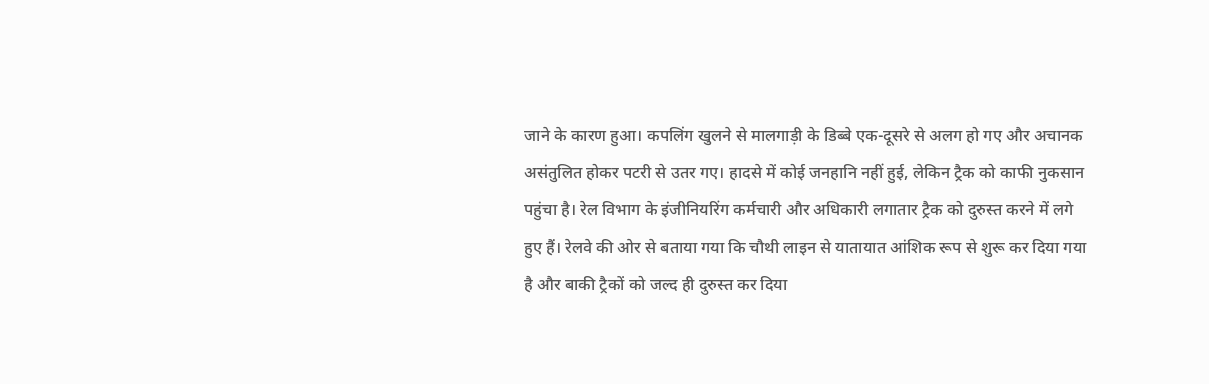जाने के कारण हुआ। कपलिंग खुलने से मालगाड़ी के डिब्बे एक-दूसरे से अलग हो गए और अचानक असंतुलित होकर पटरी से उतर गए। हादसे में कोई जनहानि नहीं हुई, लेकिन ट्रैक को काफी नुकसान पहुंचा है। रेल विभाग के इंजीनियरिंग कर्मचारी और अधिकारी लगातार ट्रैक को दुरुस्त करने में लगे हुए हैं। रेलवे की ओर से बताया गया कि चौथी लाइन से यातायात आंशिक रूप से शुरू कर दिया गया है और बाकी ट्रैकों को जल्द ही दुरुस्त कर दिया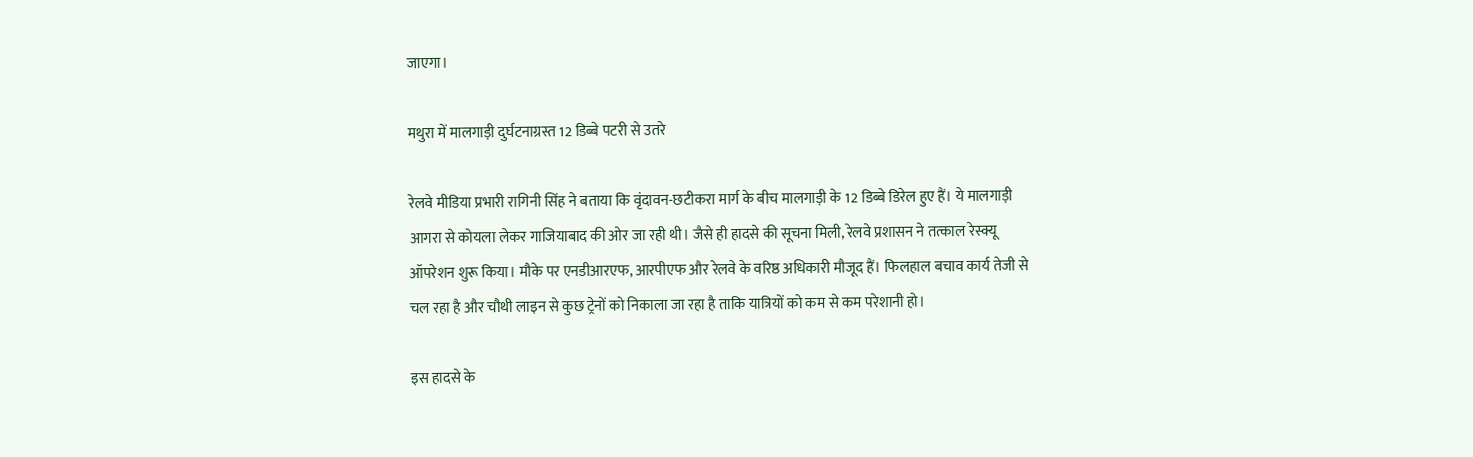जाएगा।

मथुरा में मालगाड़ी दुर्घटनाग्रस्त 12 डिब्बे पटरी से उतरे

रेलवे मीडिया प्रभारी रागिनी सिंह ने बताया कि वृंदावन-छटीकरा मार्ग के बीच मालगाड़ी के 12 डिब्बे डिरेल हुए हैं। ये मालगाड़ी आगरा से कोयला लेकर गाजियाबाद की ओर जा रही थी। जैसे ही हादसे की सूचना मिली, रेलवे प्रशासन ने तत्काल रेस्क्यू ऑपरेशन शुरू किया। मौके पर एनडीआरएफ, आरपीएफ और रेलवे के वरिष्ठ अधिकारी मौजूद हैं। फिलहाल बचाव कार्य तेजी से चल रहा है और चौथी लाइन से कुछ ट्रेनों को निकाला जा रहा है ताकि यात्रियों को कम से कम परेशानी हो।

इस हादसे के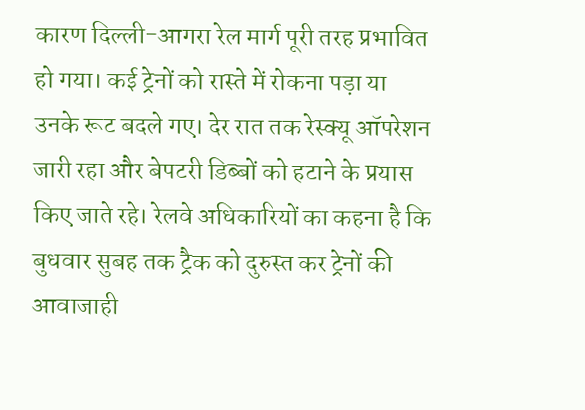कारण दिल्ली-आगरा रेल मार्ग पूरी तरह प्रभावित हो गया। कई ट्रेनों को रास्ते में रोकना पड़ा या उनके रूट बदले गए। देर रात तक रेस्क्यू ऑपरेशन जारी रहा और बेपटरी डिब्बों को हटाने के प्रयास किए जाते रहे। रेलवे अधिकारियों का कहना है कि बुधवार सुबह तक ट्रैक को दुरुस्त कर ट्रेनों की आवाजाही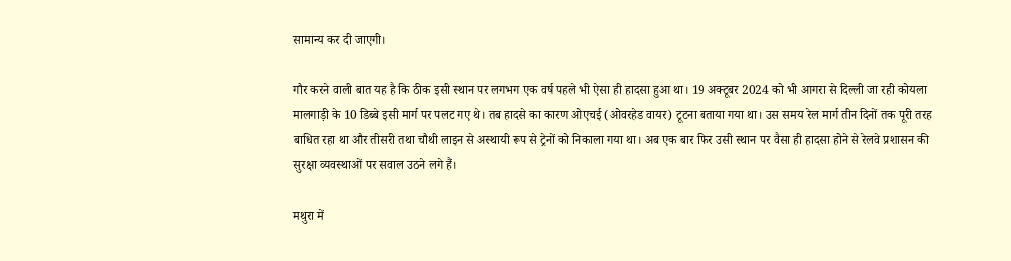सामान्य कर दी जाएगी।

गौर करने वाली बात यह है कि ठीक इसी स्थान पर लगभग एक वर्ष पहले भी ऐसा ही हादसा हुआ था। 19 अक्टूबर 2024 को भी आगरा से दिल्ली जा रही कोयला मालगाड़ी के 10 डिब्बे इसी मार्ग पर पलट गए थे। तब हादसे का कारण ओएचई (ओवरहेड वायर) टूटना बताया गया था। उस समय रेल मार्ग तीन दिनों तक पूरी तरह बाधित रहा था और तीसरी तथा चौथी लाइन से अस्थायी रूप से ट्रेनों को निकाला गया था। अब एक बार फिर उसी स्थान पर वैसा ही हादसा होने से रेलवे प्रशासन की सुरक्षा व्यवस्थाओं पर सवाल उठने लगे हैं।

मथुरा में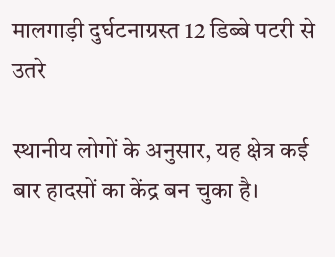मालगाड़ी दुर्घटनाग्रस्त 12 डिब्बे पटरी से उतरे

स्थानीय लोगों के अनुसार, यह क्षेत्र कई बार हादसों का केंद्र बन चुका है।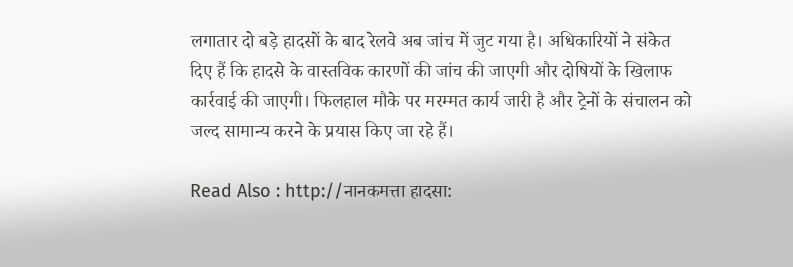लगातार दो बड़े हादसों के बाद रेलवे अब जांच में जुट गया है। अधिकारियों ने संकेत दिए हैं कि हादसे के वास्तविक कारणों की जांच की जाएगी और दोषियों के खिलाफ कार्रवाई की जाएगी। फिलहाल मौके पर मरम्मत कार्य जारी है और ट्रेनों के संचालन को जल्द सामान्य करने के प्रयास किए जा रहे हैं।

Read Also : http://नानकमत्ता हादसा: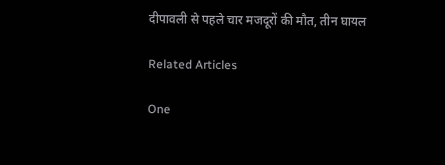दीपावली से पहले चार मजदूरों की मौत, तीन घायल

Related Articles

One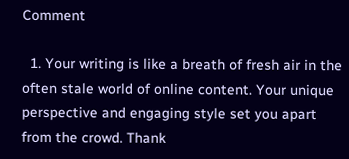Comment

  1. Your writing is like a breath of fresh air in the often stale world of online content. Your unique perspective and engaging style set you apart from the crowd. Thank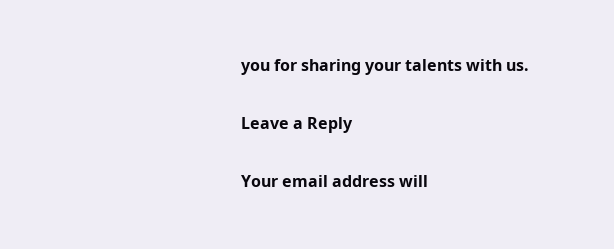you for sharing your talents with us.

Leave a Reply

Your email address will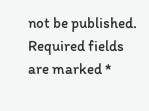not be published. Required fields are marked *